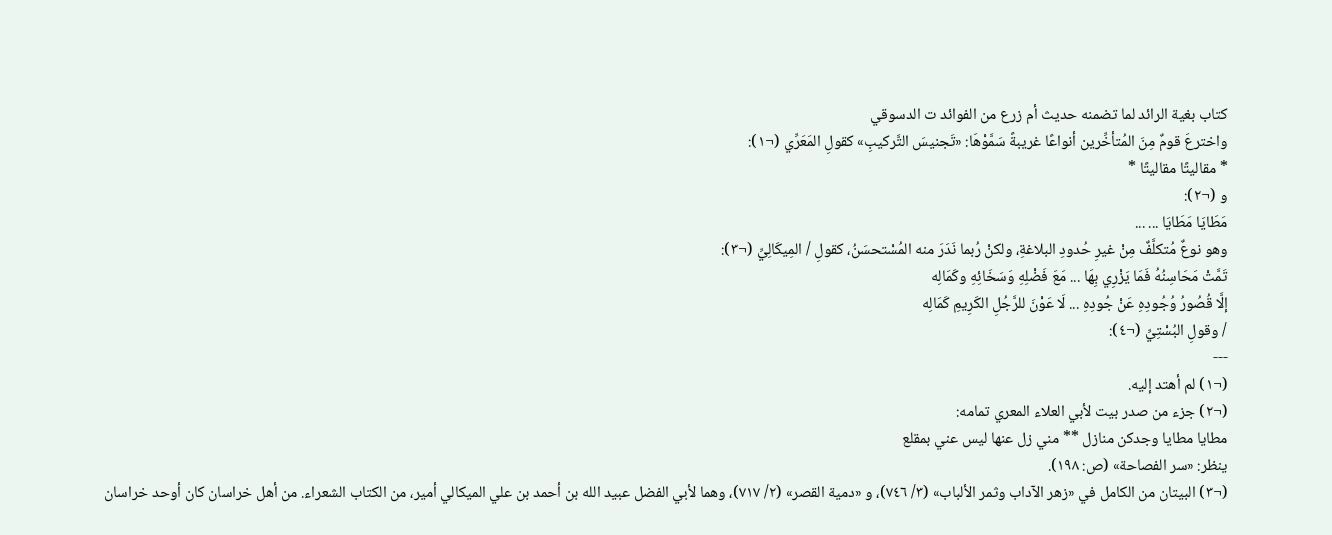كتاب بغية الرائد لما تضمنه حديث أم زرع من الفوائد ت الدسوقي
واخترعَ قومٌ مِنَ المُتأخِّرين أنواعًا غريبةً سَمَّوْهَا: «تَجنيسَ التَّركيبِ» كقولِ المَعَرِّي (¬١):
* مقاليتًا مقاليتًا *
و (¬٢):
مَطَايَا مَطَايَا ... ...
وهو نوعٌ مُتكلَّفٌ مِنْ غيرِ حُدودِ البلاغةِ، ولكنْ رُبما نَدَرَ منه المُسْتحسَنُ، كقولِ / المِيكَالِيِّ (¬٣):
تَمَّتْ مَحَاسِنُهُ فَمَا يَزْرِي بِهَا ... مَعَ فَضْلِهِ وَسَخَائِهِ وكَمَالِه
إلَّا قُصُورُ وُجُودِهِ عَنْ جُودِهِ ... لَا عَوْنَ للرَّجُلِ الكَرِيمِ كَمَالِه
/ وقولِ البُسْتِيِّ (¬٤):
---
(¬١) لم أهتد إليه.
(¬٢) جزء من صدر بيت لأبي العلاء المعري تمامه:
مطايا مطايا وجدكن منازل ** مني زل عنها ليس عني بمقلع
ينظر: «سر الفصاحة» (ص: ١٩٨).
(¬٣) البيتان من الكامل في «زهر الآداب وثمر الألباب» (٣/ ٧٤٦)، و «دمية القصر» (٢/ ٧١٧)، وهما لأبي الفضل عبيد الله بن أحمد بن علي الميكالي أمير، من الكتاب الشعراء. من أهل خراسان كان أوحد خراسان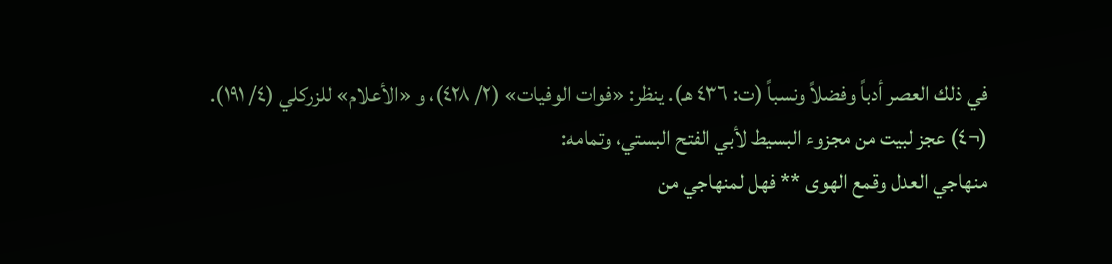في ذلك العصر أدباً وفضلاً ونسباً (ت: ٤٣٦ هـ). ينظر: «فوات الوفيات» (٢/ ٤٢٨)، و «الأعلام» للزركلي (٤/ ١٩١).
(¬٤) عجز لبيت من مجزوء البسيط لأبي الفتح البستي، وتمامه:
منهاجي العدل وقمع الهوى ** فهل لمنهاجي من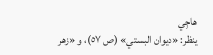هاجِي
ينظر: «ديوان البستي» (ص ٥٧)، و «زهر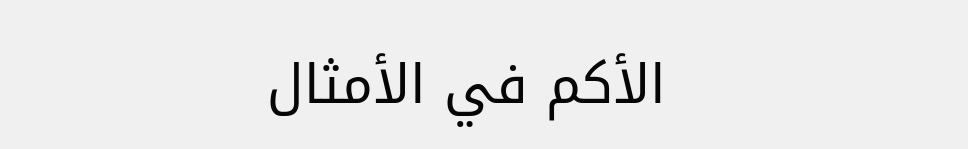الأكم في الأمثال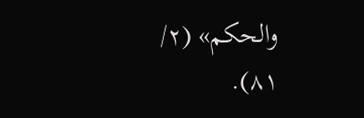والحكم» (٢/ ٨١).